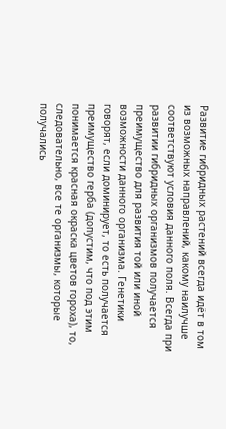Развитие гибридных растений всегда идёт в том из возможных направлений, какому наилучше соответствуют условия данного поля. Всегда при развитии гибридных организмов получается преимущество для развития той или иной возможности данного организма. Генетики говорят, если доминирует, то есть получается преимущество герба (допустим, что под этим понимается красная окраска цветов гороха), то, следовательно, все те организмы, которые получались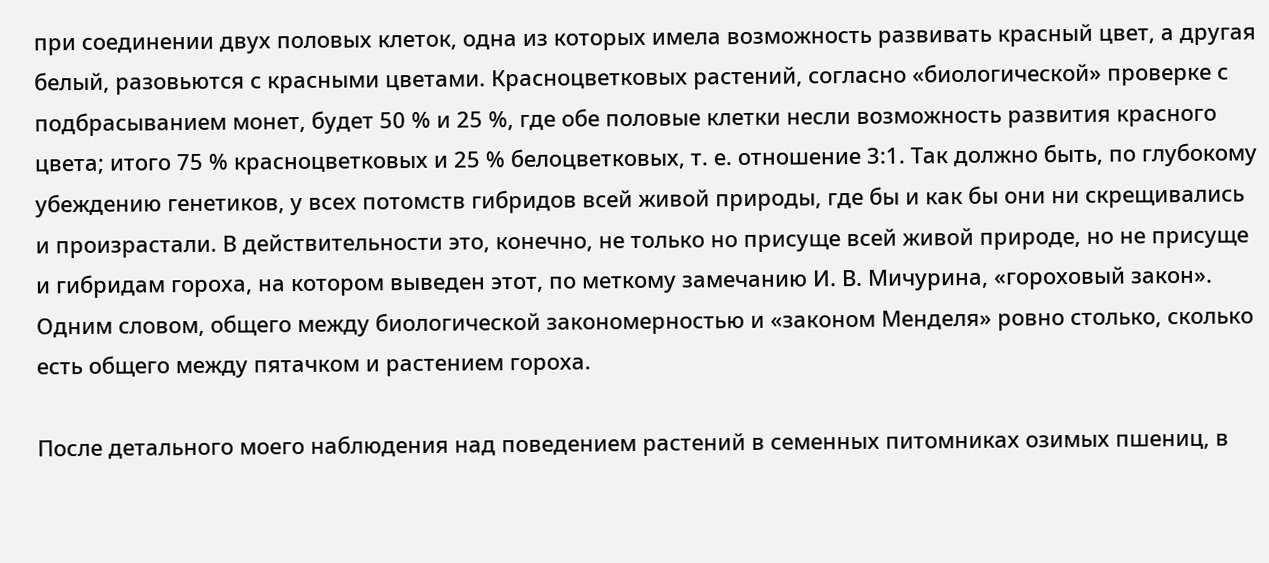при соединении двух половых клеток, одна из которых имела возможность развивать красный цвет, а другая белый, разовьются с красными цветами. Красноцветковых растений, согласно «биологической» проверке с подбрасыванием монет, будет 50 % и 25 %, где обе половые клетки несли возможность развития красного цвета; итого 75 % красноцветковых и 25 % белоцветковых, т. е. отношение 3:1. Так должно быть, по глубокому убеждению генетиков, у всех потомств гибридов всей живой природы, где бы и как бы они ни скрещивались и произрастали. В действительности это, конечно, не только но присуще всей живой природе, но не присуще и гибридам гороха, на котором выведен этот, по меткому замечанию И. В. Мичурина, «гороховый закон». Одним словом, общего между биологической закономерностью и «законом Менделя» ровно столько, сколько есть общего между пятачком и растением гороха.

После детального моего наблюдения над поведением растений в семенных питомниках озимых пшениц, в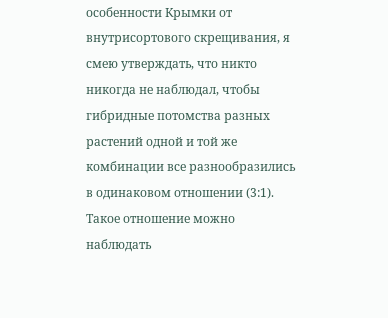особенности Крымки от внутрисортового скрещивания, я смею утверждать, что никто никогда не наблюдал, чтобы гибридные потомства разных растений одной и той же комбинации все разнообразились в одинаковом отношении (3:1). Такое отношение можно наблюдать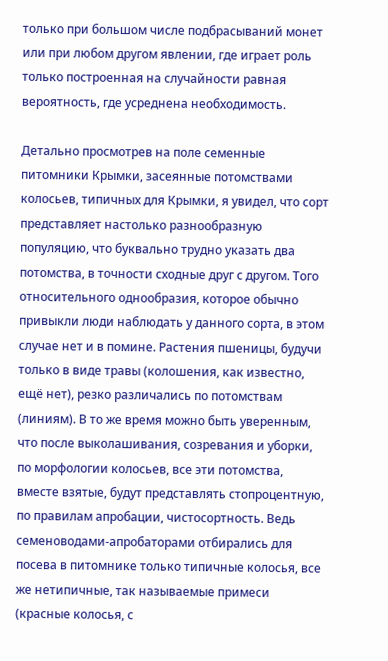только при большом числе подбрасываний монет или при любом другом явлении, где играет роль только построенная на случайности равная вероятность, где усреднена необходимость.

Детально просмотрев на поле семенные питомники Крымки, засеянные потомствами колосьев, типичных для Крымки, я увидел, что сорт представляет настолько разнообразную популяцию, что буквально трудно указать два потомства, в точности сходные друг с другом. Того относительного однообразия, которое обычно привыкли люди наблюдать у данного сорта, в этом случае нет и в помине. Растения пшеницы, будучи только в виде травы (колошения, как известно, ещё нет), резко различались по потомствам (линиям). В то же время можно быть уверенным, что после выколашивания, созревания и уборки, по морфологии колосьев, все эти потомства, вместе взятые, будут представлять стопроцентную, по правилам апробации, чистосортность. Ведь семеноводами-апробаторами отбирались для посева в питомнике только типичные колосья, все же нетипичные, так называемые примеси (красные колосья, с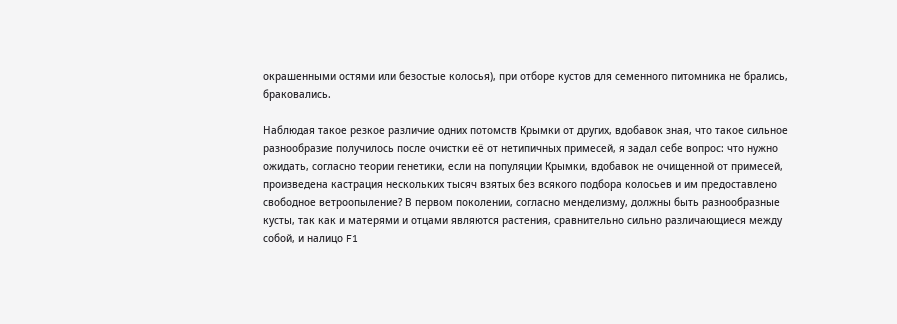окрашенными остями или безостые колосья), при отборе кустов для семенного питомника не брались, браковались.

Наблюдая такое резкое различие одних потомств Крымки от других, вдобавок зная, что такое сильное разнообразие получилось после очистки её от нетипичных примесей, я задал себе вопрос: что нужно ожидать, согласно теории генетики, если на популяции Крымки, вдобавок не очищенной от примесей, произведена кастрация нескольких тысяч взятых без всякого подбора колосьев и им предоставлено свободное ветроопыление? В первом поколении, согласно менделизму, должны быть разнообразные кусты, так как и матерями и отцами являются растения, сравнительно сильно различающиеся между собой, и налицо F1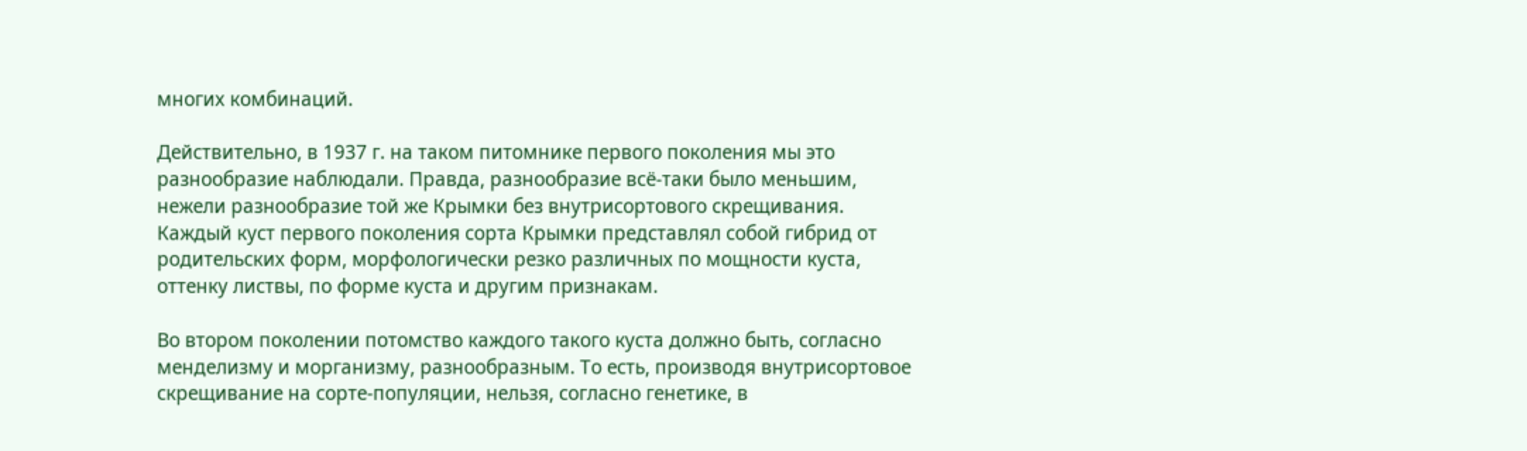многих комбинаций.

Действительно, в 1937 г. на таком питомнике первого поколения мы это разнообразие наблюдали. Правда, разнообразие всё-таки было меньшим, нежели разнообразие той же Крымки без внутрисортового скрещивания. Каждый куст первого поколения сорта Крымки представлял собой гибрид от родительских форм, морфологически резко различных по мощности куста, оттенку листвы, по форме куста и другим признакам.

Во втором поколении потомство каждого такого куста должно быть, согласно менделизму и морганизму, разнообразным. То есть, производя внутрисортовое скрещивание на сорте-популяции, нельзя, согласно генетике, в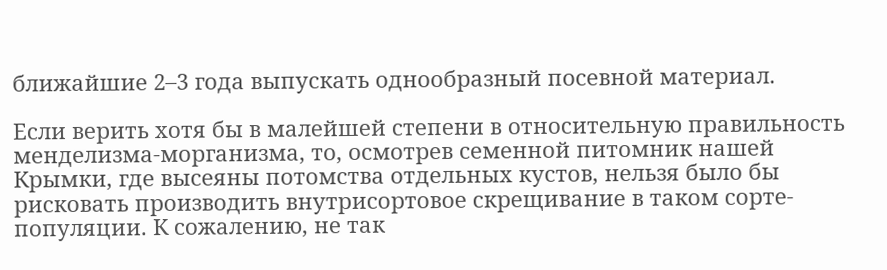ближайшие 2–3 года выпускать однообразный посевной материал.

Если верить хотя бы в малейшей степени в относительную правильность менделизма-морганизма, то, осмотрев семенной питомник нашей Крымки, где высеяны потомства отдельных кустов, нельзя было бы рисковать производить внутрисортовое скрещивание в таком сорте-популяции. К сожалению, не так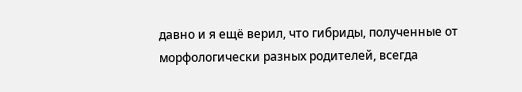давно и я ещё верил, что гибриды, полученные от морфологически разных родителей, всегда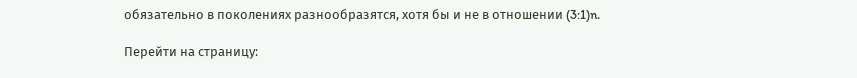обязательно в поколениях разнообразятся, хотя бы и не в отношении (3:1)n.

Перейти на страницу: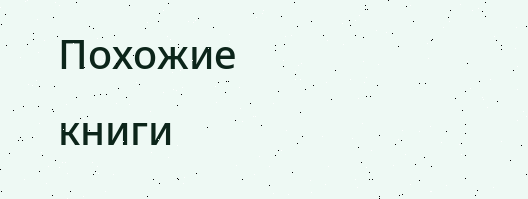Похожие книги